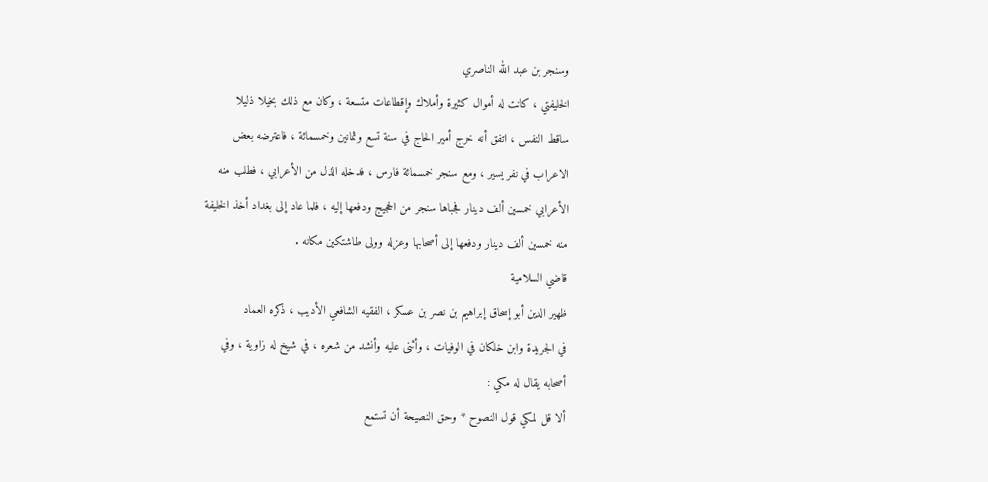وسنجر بن عبد الله الناصري
الخليفتي ، كانت له أموال كثيرة وأملاك وإقطاعات متسعة ، وكان مع ذلك بخيلا ذليلا
ساقط النفس ، اتفق أنه خرج أمير الحاج في سنة تسع وثمانين وخمسمائة ، فاعترضه بعض
الاعراب في نفر يسير ، ومع سنجر خمسمائة فارس ، فدخله الذل من الأعرابي ، فطلب منه
الأعرابي خمسين ألف دينار فجباها سنجر من الحجيج ودفعها إليه ، فلما عاد إلى بغداد أخذ الخليفة
منه خمسين ألف دينار ودفعها إلى أصحابها وعزله وولى طاشتكين مكانه .
قاضي السلامية
ظهير الدين أبو إسحاق إبراهيم بن نصر بن عسكر ، الفقيه الشافعي الأديب ، ذكره العماد
في الجريدة وابن خلكان في الوفيات ، وأثنى عليه وأنشد من شعره ، في شيخ له زاوية ، وفي
أصحابه يقال له مكي :
ألا قل لمكي قول النصوح * وحق النصيحة أن تستمع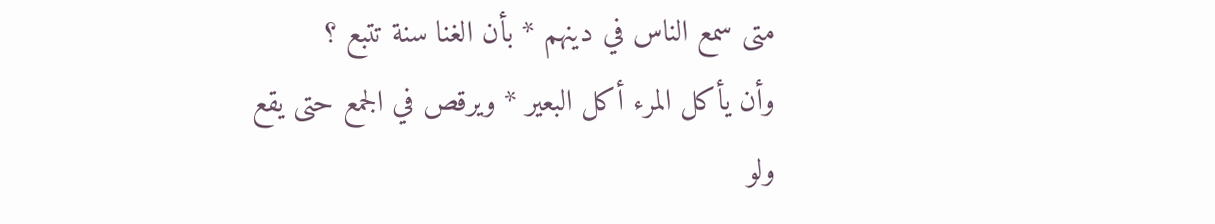متى سمع الناس في دينهم * بأن الغنا سنة تتبع ؟
وأن يأكل المرء أكل البعير * ويرقص في الجمع حتى يقع
ولو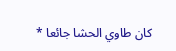كان طاوي الحشا جائعا *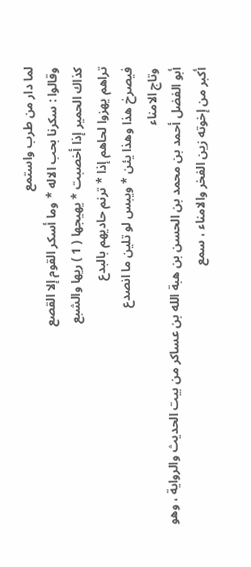لما دار من طرب واستمع
وقالوا : سكرنا بحب الاله * وما أسكر القوم إلا القصع
كذاك الحمير إذا أخصبت * يهيجها ( 1 ) ريها والشبع
تراهم يهزوا لحاهم إذا * ترنم حاديهم بالبدع
فيصرخ هذا وهذا يئن * ويبس لو تلين ما انصدع
وتاج الامناء
أبو الفضل أحمد بن محمد بن الحسن بن هبة الله بن عساكر من بيت الحديث والرواية ، وهو
أكبر من إخوته زين الفخر والامناء ، سمع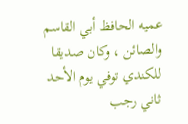عميه الحافظ أبي القاسم والصائن ، وكان صديقا
للكندي توفي يوم الأحد ثاني رجب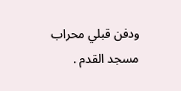ودفن قبلي محراب مسجد القدم .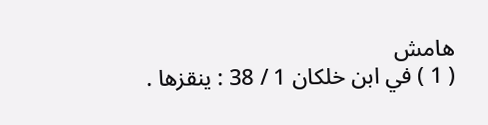هامش
( 1 ) في ابن خلكان 1 / 38 : ينقزها .